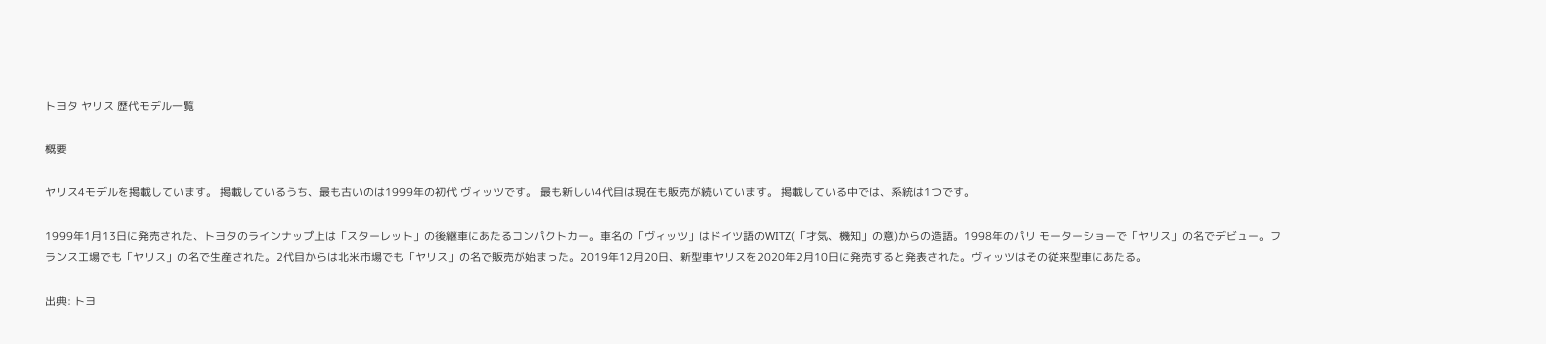トヨタ ヤリス 歴代モデル一覧

概要

ヤリス4モデルを掲載しています。 掲載しているうち、最も古いのは1999年の初代 ヴィッツです。 最も新しい4代目は現在も販売が続いています。 掲載している中では、系統は1つです。

1999年1月13日に発売された、トヨタのラインナップ上は「スターレット」の後継車にあたるコンパクトカー。車名の「ヴィッツ」はドイツ語のWITZ(「才気、機知」の意)からの造語。1998年のパリ モーターショーで「ヤリス」の名でデビュー。フランス工場でも「ヤリス」の名で生産された。2代目からは北米市場でも「ヤリス」の名で販売が始まった。2019年12月20日、新型車ヤリスを2020年2月10日に発売すると発表された。ヴィッツはその従来型車にあたる。

出典: トヨ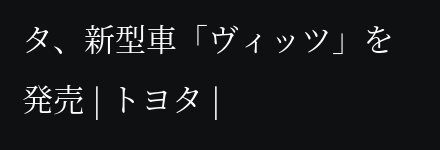タ、新型車「ヴィッツ」を発売 | トヨタ |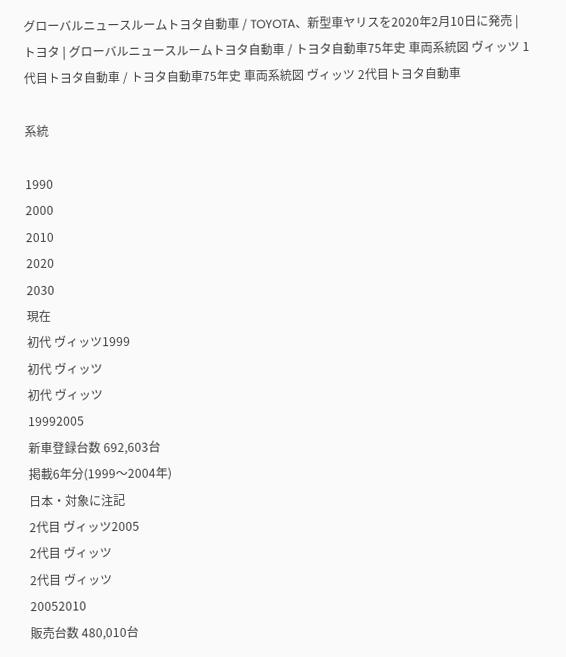グローバルニュースルームトヨタ自動車 / TOYOTA、新型車ヤリスを2020年2月10日に発売 | トヨタ | グローバルニュースルームトヨタ自動車 / トヨタ自動車75年史 車両系統図 ヴィッツ 1代目トヨタ自動車 / トヨタ自動車75年史 車両系統図 ヴィッツ 2代目トヨタ自動車

系統

1990
2000
2010
2020
2030
現在
初代 ヴィッツ1999
初代 ヴィッツ
初代 ヴィッツ
19992005
新車登録台数 692,603台
掲載6年分(1999〜2004年)
日本・対象に注記
2代目 ヴィッツ2005
2代目 ヴィッツ
2代目 ヴィッツ
20052010
販売台数 480,010台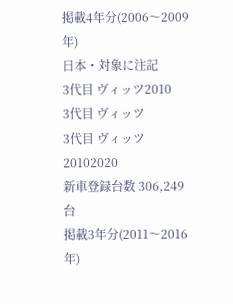掲載4年分(2006〜2009年)
日本・対象に注記
3代目 ヴィッツ2010
3代目 ヴィッツ
3代目 ヴィッツ
20102020
新車登録台数 306,249台
掲載3年分(2011〜2016年)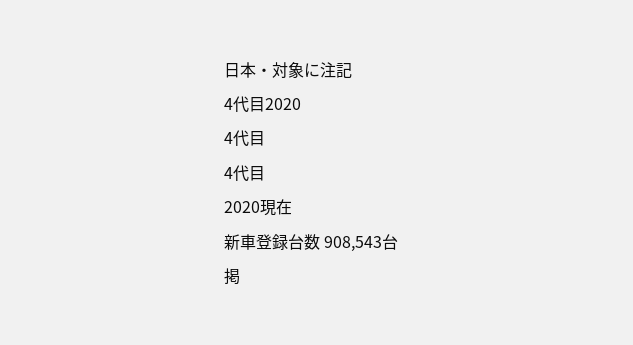日本・対象に注記
4代目2020
4代目
4代目
2020現在
新車登録台数 908,543台
掲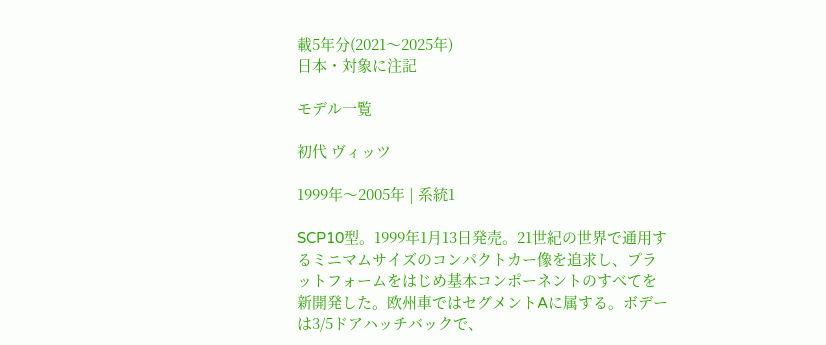載5年分(2021〜2025年)
日本・対象に注記

モデル一覧

初代 ヴィッツ

1999年〜2005年 | 系統1

SCP10型。1999年1月13日発売。21世紀の世界で通用するミニマムサイズのコンパクトカー像を追求し、プラットフォームをはじめ基本コンポーネントのすべてを新開発した。欧州車ではセグメントAに属する。ボデーは3/5ドアハッチバックで、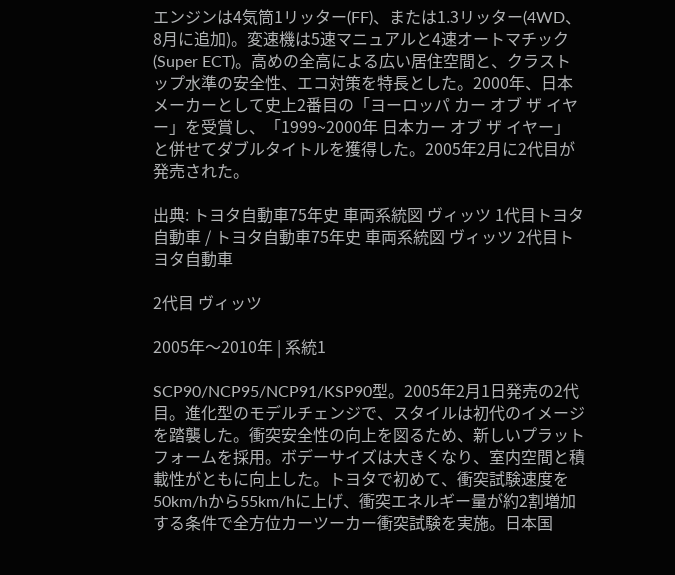エンジンは4気筒1リッター(FF)、または1.3リッター(4WD、8月に追加)。変速機は5速マニュアルと4速オートマチック(Super ECT)。高めの全高による広い居住空間と、クラストップ水準の安全性、エコ対策を特長とした。2000年、日本メーカーとして史上2番目の「ヨーロッパ カー オブ ザ イヤー」を受賞し、「1999~2000年 日本カー オブ ザ イヤー」と併せてダブルタイトルを獲得した。2005年2月に2代目が発売された。

出典: トヨタ自動車75年史 車両系統図 ヴィッツ 1代目トヨタ自動車 / トヨタ自動車75年史 車両系統図 ヴィッツ 2代目トヨタ自動車

2代目 ヴィッツ

2005年〜2010年 | 系統1

SCP90/NCP95/NCP91/KSP90型。2005年2月1日発売の2代目。進化型のモデルチェンジで、スタイルは初代のイメージを踏襲した。衝突安全性の向上を図るため、新しいプラットフォームを採用。ボデーサイズは大きくなり、室内空間と積載性がともに向上した。トヨタで初めて、衝突試験速度を50km/hから55km/hに上げ、衝突エネルギー量が約2割増加する条件で全方位カーツーカー衝突試験を実施。日本国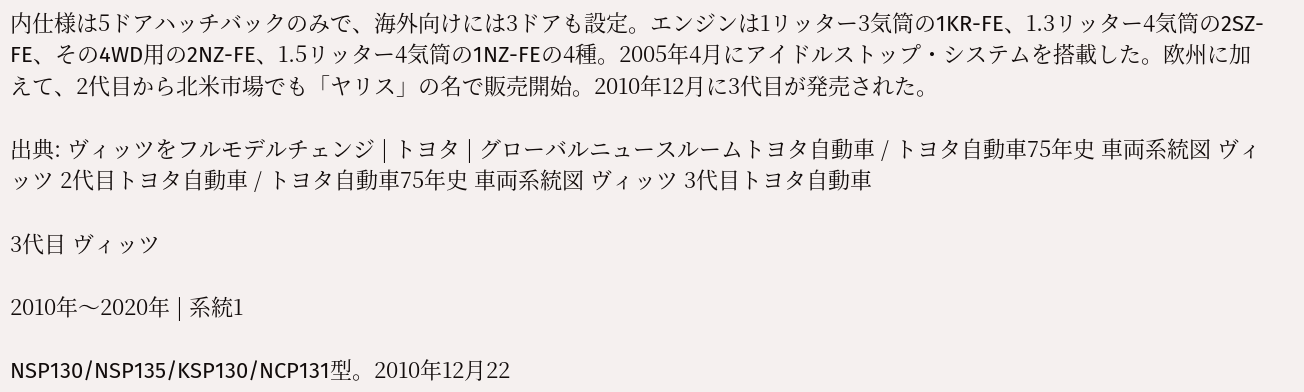内仕様は5ドアハッチバックのみで、海外向けには3ドアも設定。エンジンは1リッター3気筒の1KR-FE、1.3リッター4気筒の2SZ-FE、その4WD用の2NZ-FE、1.5リッター4気筒の1NZ-FEの4種。2005年4月にアイドルストップ・システムを搭載した。欧州に加えて、2代目から北米市場でも「ヤリス」の名で販売開始。2010年12月に3代目が発売された。

出典: ヴィッツをフルモデルチェンジ | トヨタ | グローバルニュースルームトヨタ自動車 / トヨタ自動車75年史 車両系統図 ヴィッツ 2代目トヨタ自動車 / トヨタ自動車75年史 車両系統図 ヴィッツ 3代目トヨタ自動車

3代目 ヴィッツ

2010年〜2020年 | 系統1

NSP130/NSP135/KSP130/NCP131型。2010年12月22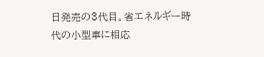日発売の3代目。省エネルギー時代の小型車に相応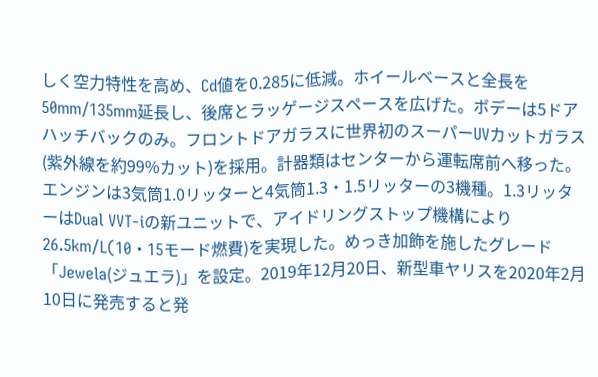しく空力特性を高め、Cd値を0.285に低減。ホイールベースと全長を50mm/135mm延長し、後席とラッゲージスペースを広げた。ボデーは5ドアハッチバックのみ。フロントドアガラスに世界初のスーパーUVカットガラス(紫外線を約99%カット)を採用。計器類はセンターから運転席前へ移った。エンジンは3気筒1.0リッターと4気筒1.3・1.5リッターの3機種。1.3リッターはDual VVT-iの新ユニットで、アイドリングストップ機構により26.5km/L(10・15モード燃費)を実現した。めっき加飾を施したグレード「Jewela(ジュエラ)」を設定。2019年12月20日、新型車ヤリスを2020年2月10日に発売すると発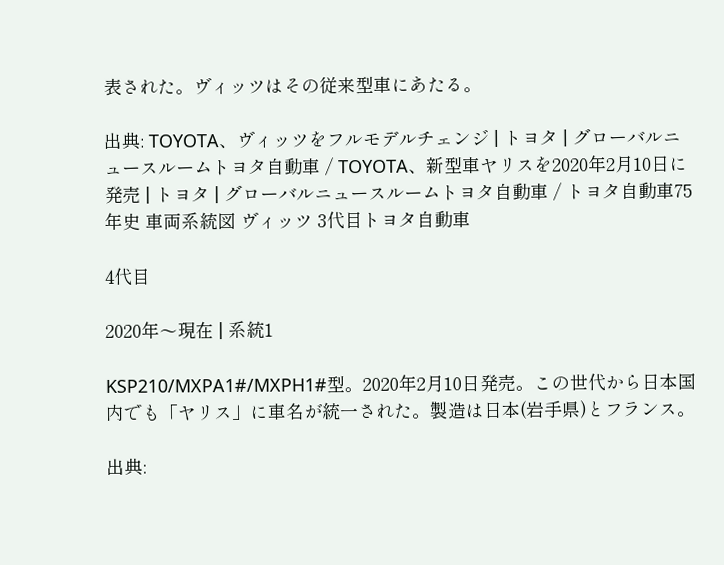表された。ヴィッツはその従来型車にあたる。

出典: TOYOTA、ヴィッツをフルモデルチェンジ | トヨタ | グローバルニュースルームトヨタ自動車 / TOYOTA、新型車ヤリスを2020年2月10日に発売 | トヨタ | グローバルニュースルームトヨタ自動車 / トヨタ自動車75年史 車両系統図 ヴィッツ 3代目トヨタ自動車

4代目

2020年〜現在 | 系統1

KSP210/MXPA1#/MXPH1#型。2020年2月10日発売。この世代から日本国内でも「ヤリス」に車名が統一された。製造は日本(岩手県)とフランス。

出典: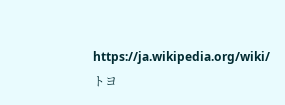https://ja.wikipedia.org/wiki/トヨ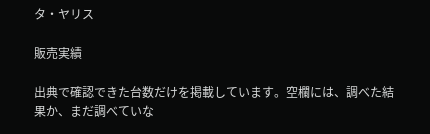タ・ヤリス

販売実績

出典で確認できた台数だけを掲載しています。空欄には、調べた結果か、まだ調べていな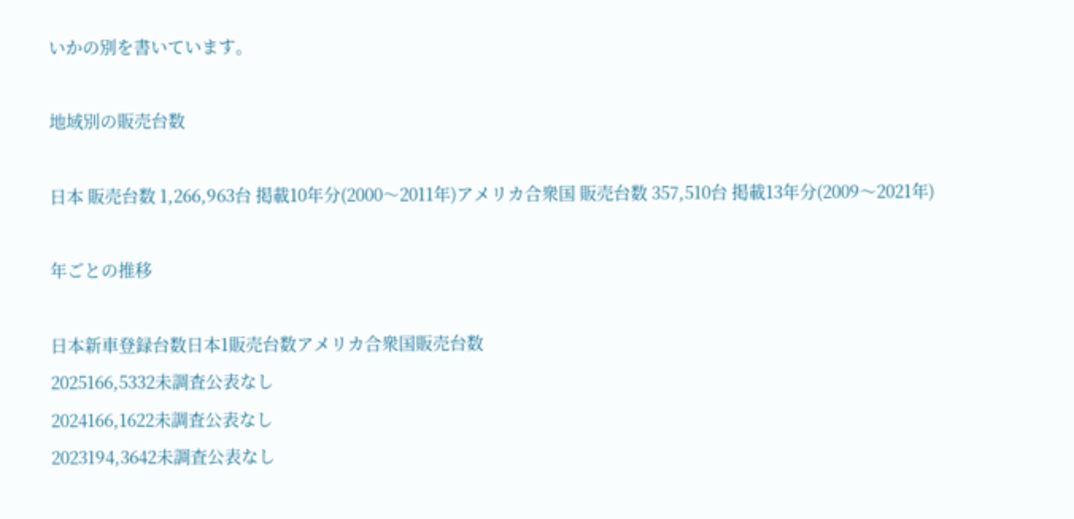いかの別を書いています。

地域別の販売台数

日本 販売台数 1,266,963台 掲載10年分(2000〜2011年)アメリカ合衆国 販売台数 357,510台 掲載13年分(2009〜2021年)

年ごとの推移

日本新車登録台数日本1販売台数アメリカ合衆国販売台数
2025166,5332未調査公表なし
2024166,1622未調査公表なし
2023194,3642未調査公表なし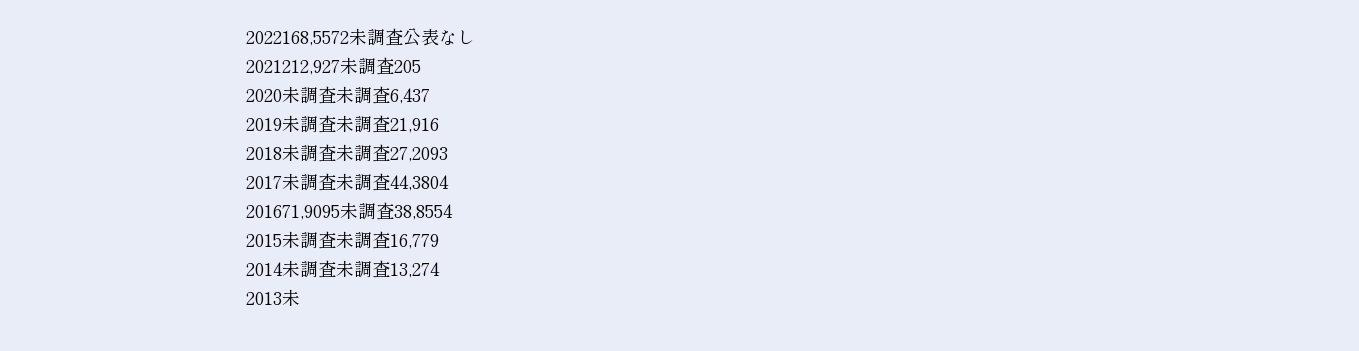2022168,5572未調査公表なし
2021212,927未調査205
2020未調査未調査6,437
2019未調査未調査21,916
2018未調査未調査27,2093
2017未調査未調査44,3804
201671,9095未調査38,8554
2015未調査未調査16,779
2014未調査未調査13,274
2013未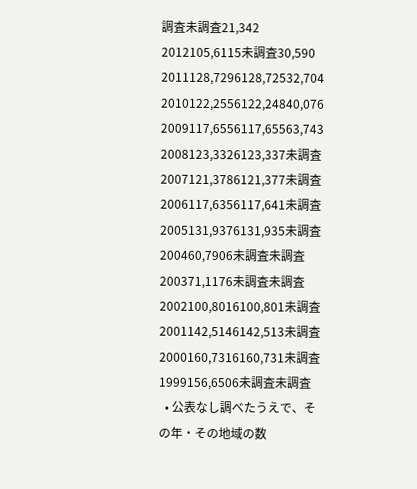調査未調査21,342
2012105,6115未調査30,590
2011128,7296128,72532,704
2010122,2556122,24840,076
2009117,6556117,65563,743
2008123,3326123,337未調査
2007121,3786121,377未調査
2006117,6356117,641未調査
2005131,9376131,935未調査
200460,7906未調査未調査
200371,1176未調査未調査
2002100,8016100,801未調査
2001142,5146142,513未調査
2000160,7316160,731未調査
1999156,6506未調査未調査
  • 公表なし調べたうえで、その年・その地域の数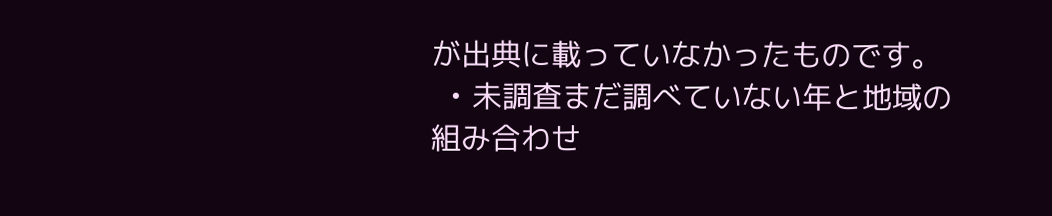が出典に載っていなかったものです。
  • 未調査まだ調べていない年と地域の組み合わせ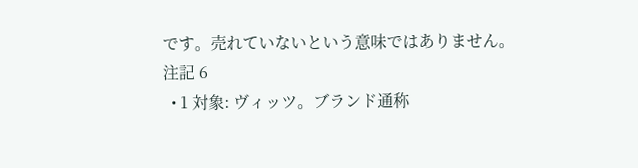です。売れていないという意味ではありません。
注記 6
  • 1 対象: ヴィッツ。ブランド通称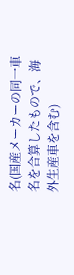名(国産メーカーの同一車名を合算したもので、海外生産車を含む)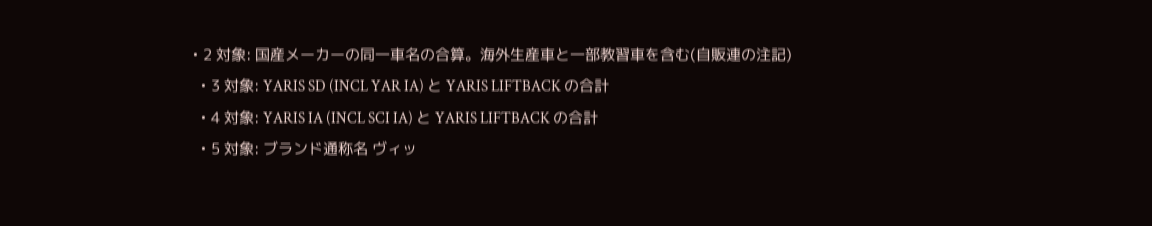• 2 対象: 国産メーカーの同一車名の合算。海外生産車と一部教習車を含む(自販連の注記)
  • 3 対象: YARIS SD (INCL YAR IA) と YARIS LIFTBACK の合計
  • 4 対象: YARIS IA (INCL SCI IA) と YARIS LIFTBACK の合計
  • 5 対象: ブランド通称名 ヴィッ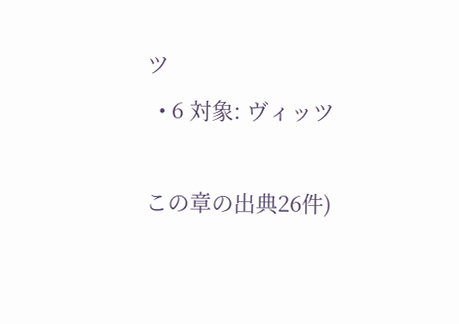ツ
  • 6 対象: ヴィッツ

この章の出典26件)